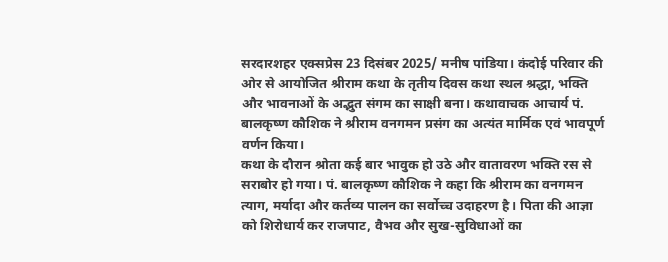सरदारशहर एक्सप्रेस 23 दिसंबर 2025/ मनीष पांडिया। कंदोई परिवार की ओर से आयोजित श्रीराम कथा के तृतीय दिवस कथा स्थल श्रद्धा, भक्ति और भावनाओं के अद्भुत संगम का साक्षी बना। कथावाचक आचार्य पं. बालकृष्ण कौशिक ने श्रीराम वनगमन प्रसंग का अत्यंत मार्मिक एवं भावपूर्ण वर्णन किया।
कथा के दौरान श्रोता कई बार भावुक हो उठे और वातावरण भक्ति रस से सराबोर हो गया। पं. बालकृष्ण कौशिक ने कहा कि श्रीराम का वनगमन त्याग, मर्यादा और कर्तव्य पालन का सर्वोच्च उदाहरण है। पिता की आज्ञा को शिरोधार्य कर राजपाट, वैभव और सुख-सुविधाओं का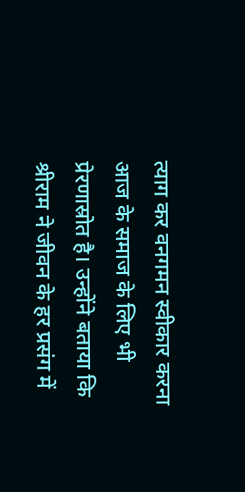त्याग कर वनगमन स्वीकार करना आज के समाज के लिए भी प्रेरणास्रोत है। उन्होंने बताया कि श्रीराम ने जीवन के हर प्रसंग में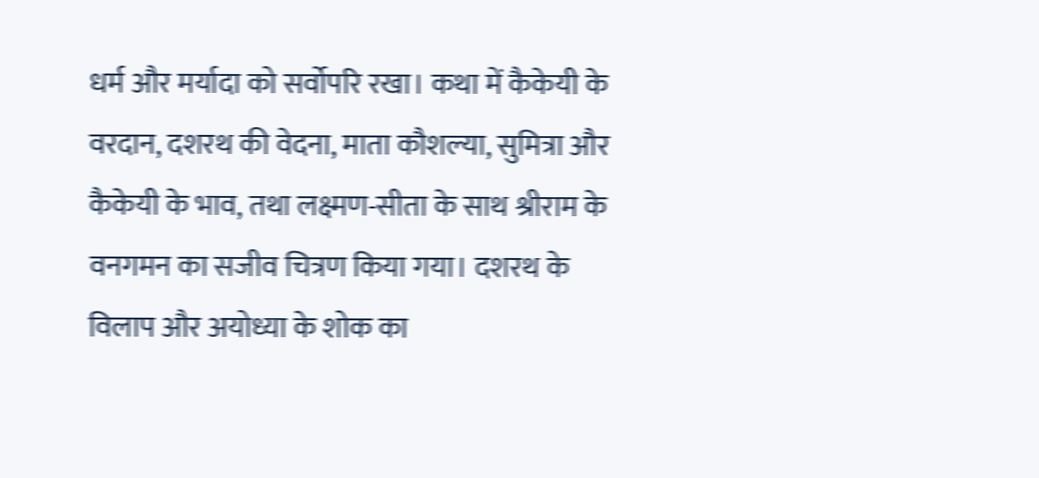धर्म और मर्यादा को सर्वोपरि रखा। कथा में कैकेयी के वरदान, दशरथ की वेदना, माता कौशल्या, सुमित्रा और कैकेयी के भाव, तथा लक्ष्मण-सीता के साथ श्रीराम के वनगमन का सजीव चित्रण किया गया। दशरथ के विलाप और अयोध्या के शोक का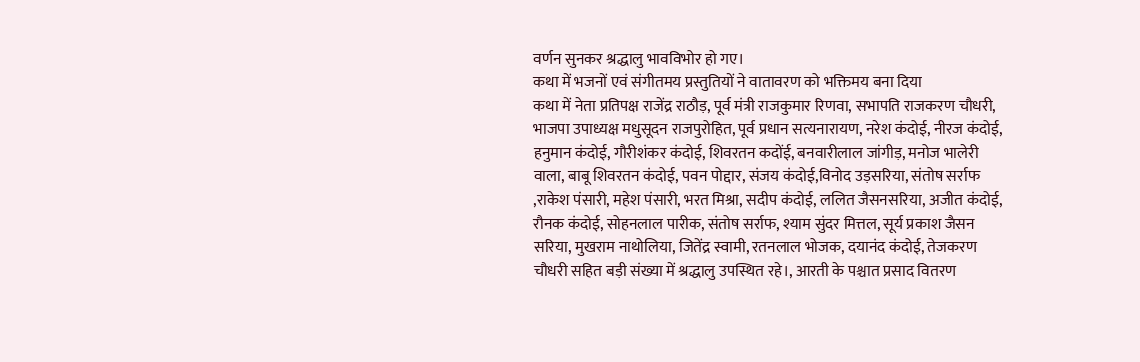वर्णन सुनकर श्रद्धालु भावविभोर हो गए।
कथा में भजनों एवं संगीतमय प्रस्तुतियों ने वातावरण को भक्तिमय बना दिया
कथा में नेता प्रतिपक्ष राजेंद्र राठौड़, पूर्व मंत्री राजकुमार रिणवा, सभापति राजकरण चौधरी, भाजपा उपाध्यक्ष मधुसूदन राजपुरोहित, पूर्व प्रधान सत्यनारायण, नरेश कंदोई, नीरज कंदोई, हनुमान कंदोई, गौरीशंकर कंदोई, शिवरतन कदोंई, बनवारीलाल जांगीड़, मनोज भालेरी वाला, बाबू शिवरतन कंदोई, पवन पोद्दार, संजय कंदोई,विनोद उड़सरिया, संतोष सर्राफ ,राकेश पंसारी, महेश पंसारी, भरत मिश्रा, सदीप कंदोई, ललित जैसनसरिया, अजीत कंदोई, रौनक कंदोई, सोहनलाल पारीक, संतोष सर्राफ, श्याम सुंदर मित्तल, सूर्य प्रकाश जैसन सरिया, मुखराम नाथोलिया, जितेंद्र स्वामी, रतनलाल भोजक, दयानंद कंदोई, तेजकरण चौधरी सहित बड़ी संख्या में श्रद्धालु उपस्थित रहे।, आरती के पश्चात प्रसाद वितरण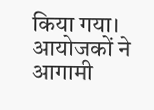किया गया। आयोजकों ने आगामी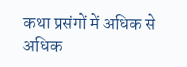कथा प्रसंगों में अधिक से अधिक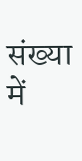संख्या में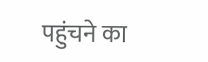पहुंचने का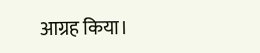आग्रह किया।